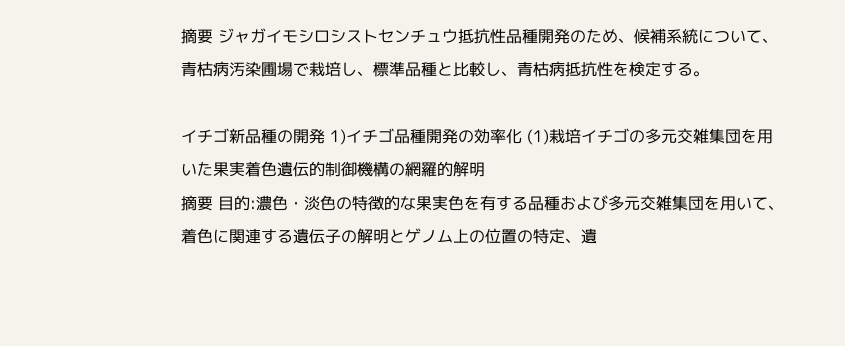摘要 ジャガイモシロシストセンチュウ抵抗性品種開発のため、候補系統について、青枯病汚染圃場で栽培し、標準品種と比較し、青枯病抵抗性を検定する。

イチゴ新品種の開発 1)イチゴ品種開発の効率化 (1)栽培イチゴの多元交雑集団を用いた果実着色遺伝的制御機構の網羅的解明
摘要 目的:濃色・淡色の特徴的な果実色を有する品種および多元交雑集団を用いて、着色に関連する遺伝子の解明とゲノム上の位置の特定、遺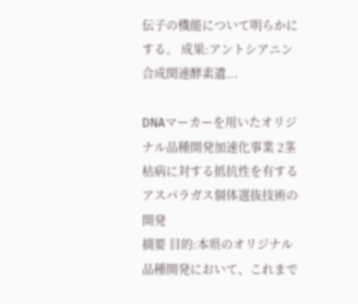伝子の機能について明らかにする。 成果:アントシアニン合成関連酵素遺...

DNAマーカーを用いたオリジナル品種開発加速化事業 2茎枯病に対する抵抗性を有するアスパラガス個体選抜技術の開発
摘要 目的:本県のオリジナル品種開発において、これまで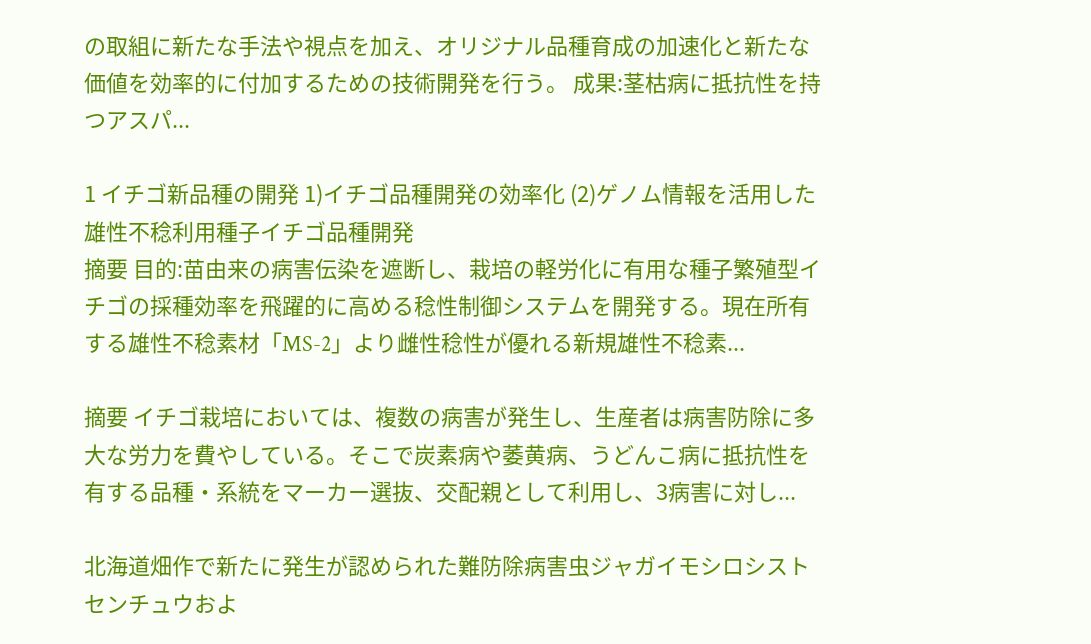の取組に新たな手法や視点を加え、オリジナル品種育成の加速化と新たな価値を効率的に付加するための技術開発を行う。 成果:茎枯病に抵抗性を持つアスパ...

1 イチゴ新品種の開発 1)イチゴ品種開発の効率化 (2)ゲノム情報を活用した雄性不稔利用種子イチゴ品種開発
摘要 目的:苗由来の病害伝染を遮断し、栽培の軽労化に有用な種子繁殖型イチゴの採種効率を飛躍的に高める稔性制御システムを開発する。現在所有する雄性不稔素材「MS-2」より雌性稔性が優れる新規雄性不稔素...

摘要 イチゴ栽培においては、複数の病害が発生し、生産者は病害防除に多大な労力を費やしている。そこで炭素病や萎黄病、うどんこ病に抵抗性を有する品種・系統をマーカー選抜、交配親として利用し、3病害に対し...

北海道畑作で新たに発生が認められた難防除病害虫ジャガイモシロシストセンチュウおよ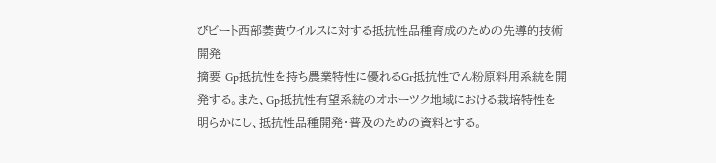びビート西部萎黄ウイルスに対する抵抗性品種育成のための先導的技術開発
摘要 Gp抵抗性を持ち農業特性に優れるGr抵抗性でん粉原料用系統を開発する。また、Gp抵抗性有望系統のオホーツク地域における栽培特性を明らかにし、抵抗性品種開発・普及のための資料とする。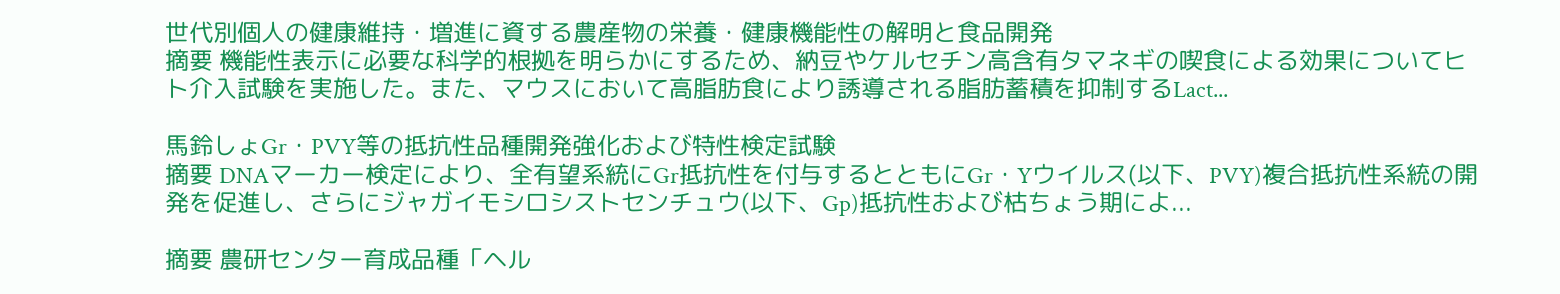世代別個人の健康維持・増進に資する農産物の栄養・健康機能性の解明と食品開発
摘要 機能性表示に必要な科学的根拠を明らかにするため、納豆やケルセチン高含有タマネギの喫食による効果についてヒト介入試験を実施した。また、マウスにおいて高脂肪食により誘導される脂肪蓄積を抑制するLact...

馬鈴しょGr・PVY等の抵抗性品種開発強化および特性検定試験
摘要 DNAマーカー検定により、全有望系統にGr抵抗性を付与するとともにGr・Yウイルス(以下、PVY)複合抵抗性系統の開発を促進し、さらにジャガイモシロシストセンチュウ(以下、Gp)抵抗性および枯ちょう期によ...

摘要 農研センター育成品種「ヘル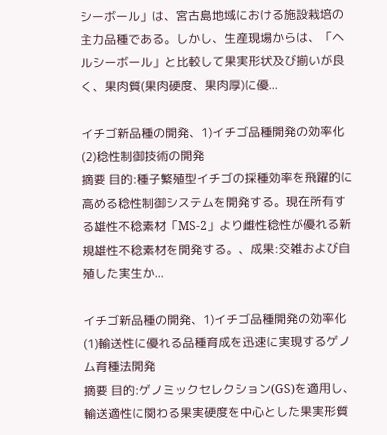シーボール」は、宮古島地域における施設栽培の主力品種である。しかし、生産現場からは、「ヘルシーボール」と比較して果実形状及び揃いが良く、果肉質(果肉硬度、果肉厚)に優...

イチゴ新品種の開発、1)イチゴ品種開発の効率化(2)稔性制御技術の開発
摘要 目的:種子繁殖型イチゴの採種効率を飛躍的に高める稔性制御システムを開発する。現在所有する雄性不稔素材「MS-2」より雌性稔性が優れる新規雄性不稔素材を開発する。、成果:交雑および自殖した実生か...

イチゴ新品種の開発、1)イチゴ品種開発の効率化(1)輸送性に優れる品種育成を迅速に実現するゲノム育種法開発
摘要 目的:ゲノミックセレクション(GS)を適用し、輸送適性に関わる果実硬度を中心とした果実形質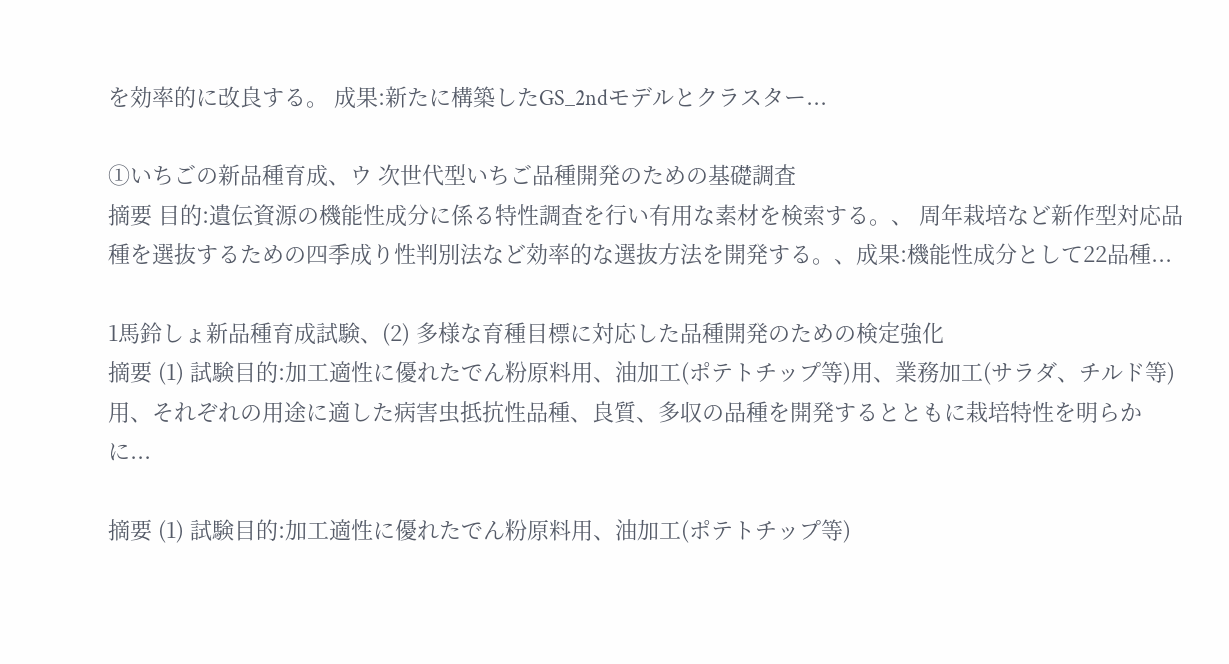を効率的に改良する。 成果:新たに構築したGS_2ndモデルとクラスター...

①いちごの新品種育成、ウ 次世代型いちご品種開発のための基礎調査
摘要 目的:遺伝資源の機能性成分に係る特性調査を行い有用な素材を検索する。、 周年栽培など新作型対応品種を選抜するための四季成り性判別法など効率的な選抜方法を開発する。、成果:機能性成分として22品種...

1馬鈴しょ新品種育成試験、(2) 多様な育種目標に対応した品種開発のための検定強化
摘要 (1) 試験目的:加工適性に優れたでん粉原料用、油加工(ポテトチップ等)用、業務加工(サラダ、チルド等)用、それぞれの用途に適した病害虫抵抗性品種、良質、多収の品種を開発するとともに栽培特性を明らかに...

摘要 (1) 試験目的:加工適性に優れたでん粉原料用、油加工(ポテトチップ等)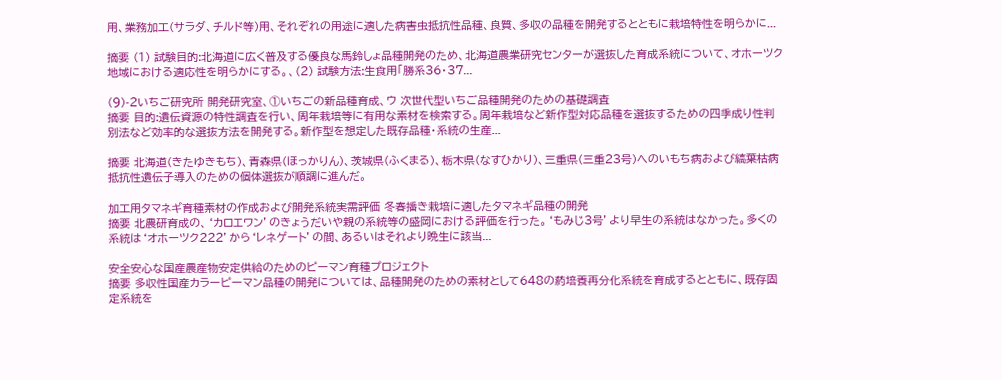用、業務加工(サラダ、チルド等)用、それぞれの用途に適した病害虫抵抗性品種、良質、多収の品種を開発するとともに栽培特性を明らかに...

摘要 (1) 試験目的:北海道に広く普及する優良な馬鈴しょ品種開発のため、北海道農業研究センターが選抜した育成系統について、オホーツク地域における適応性を明らかにする。、(2) 試験方法:生食用「勝系36・37...

(9)-2いちご研究所 開発研究室、①いちごの新品種育成、ウ 次世代型いちご品種開発のための基礎調査
摘要 目的:遺伝資源の特性調査を行い、周年栽培等に有用な素材を検索する。周年栽培など新作型対応品種を選抜するための四季成り性判別法など効率的な選抜方法を開発する。新作型を想定した既存品種・系統の生産...

摘要 北海道(きたゆきもち)、青森県(ほっかりん)、茨城県(ふくまる)、栃木県(なすひかり)、三重県(三重23号)へのいもち病および縞葉枯病抵抗性遺伝子導入のための個体選抜が順調に進んだ。

加工用タマネギ育種素材の作成および開発系統実需評価 冬春播き栽培に適したタマネギ品種の開発
摘要 北農研育成の、‘カロエワン’のきょうだいや親の系統等の盛岡における評価を行った。‘もみじ3号’より早生の系統はなかった。多くの系統は‘オホーツク222’から‘レネゲート’の間、あるいはそれより晩生に該当...

安全安心な国産農産物安定供給のためのピーマン育種プロジェクト
摘要 多収性国産カラーピーマン品種の開発については、品種開発のための素材として648の葯培養再分化系統を育成するとともに、既存固定系統を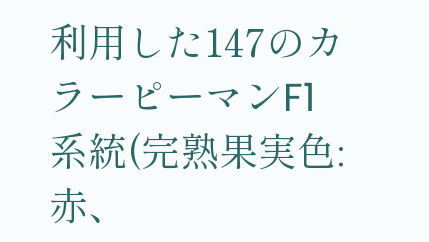利用した147のカラーピーマンF1系統(完熟果実色:赤、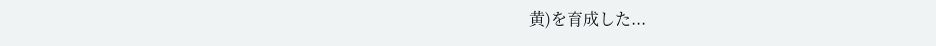黄)を育成した...